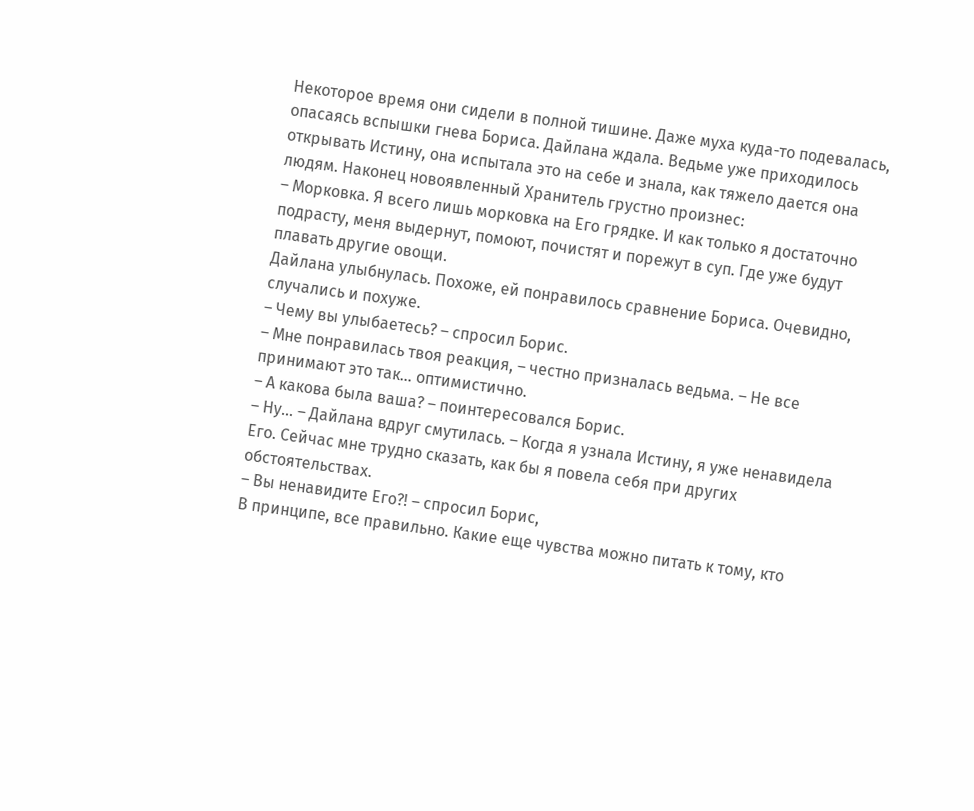Некоторое время они сидели в полной тишине. Даже муха куда-то подевалась, опасаясь вспышки гнева Бориса. Дайлана ждала. Ведьме уже приходилось открывать Истину, она испытала это на себе и знала, как тяжело дается она людям. Наконец новоявленный Хранитель грустно произнес:
– Морковка. Я всего лишь морковка на Его грядке. И как только я достаточно подрасту, меня выдернут, помоют, почистят и порежут в суп. Где уже будут плавать другие овощи.
Дайлана улыбнулась. Похоже, ей понравилось сравнение Бориса. Очевидно, случались и похуже.
– Чему вы улыбаетесь? – спросил Борис.
– Мне понравилась твоя реакция, – честно призналась ведьма. – Не все принимают это так… оптимистично.
– А какова была ваша? – поинтересовался Борис.
– Ну… – Дайлана вдруг смутилась. – Когда я узнала Истину, я уже ненавидела Его. Сейчас мне трудно сказать, как бы я повела себя при других обстоятельствах.
– Вы ненавидите Его?! – спросил Борис,
В принципе, все правильно. Какие еще чувства можно питать к тому, кто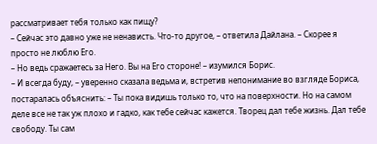рассматривает тебя только как пищу?
– Сейчас это давно уже не ненависть. Что-то другое, – ответила Дайлана. – Скорее я просто не люблю Его.
– Но ведь сражаетесь за Него. Вы на Его стороне! – изумился Борис.
– И всегда буду, – уверенно сказала ведьма и, встретив непонимание во взгляде Бориса, постаралась объяснить: – Ты пока видишь только то, что на поверхности. Но на самом деле все не так уж плохо и гадко, как тебе сейчас кажется. Творец дал тебе жизнь. Дал тебе свободу. Ты сам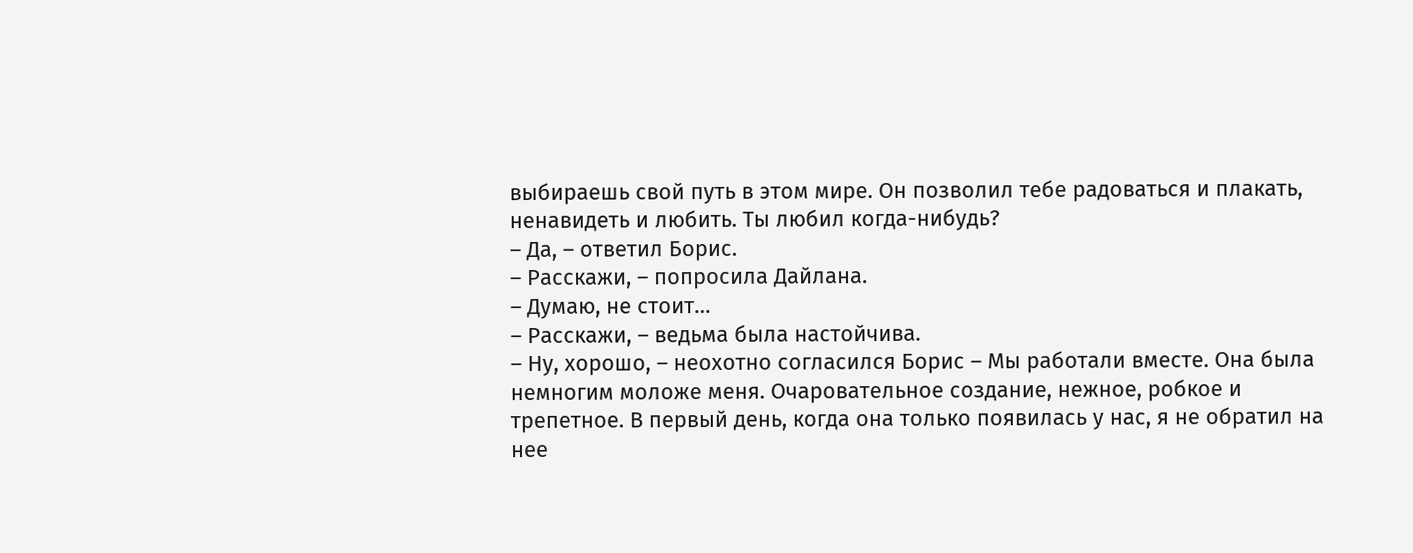выбираешь свой путь в этом мире. Он позволил тебе радоваться и плакать, ненавидеть и любить. Ты любил когда-нибудь?
– Да, – ответил Борис.
– Расскажи, – попросила Дайлана.
– Думаю, не стоит…
– Расскажи, – ведьма была настойчива.
– Ну, хорошо, – неохотно согласился Борис – Мы работали вместе. Она была немногим моложе меня. Очаровательное создание, нежное, робкое и трепетное. В первый день, когда она только появилась у нас, я не обратил на нее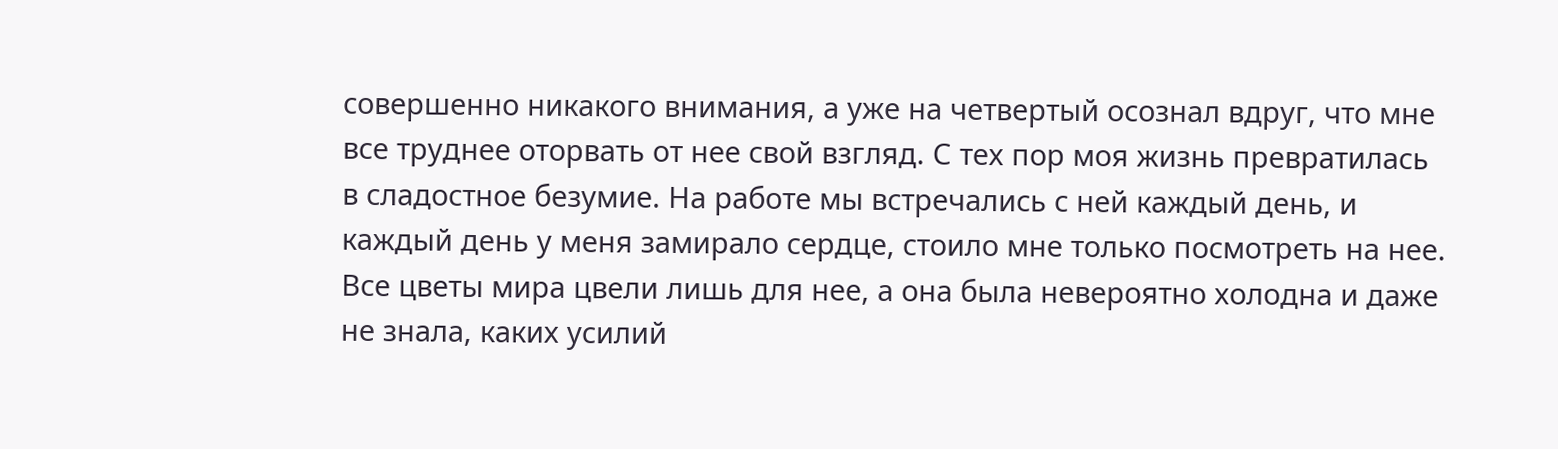совершенно никакого внимания, а уже на четвертый осознал вдруг, что мне все труднее оторвать от нее свой взгляд. С тех пор моя жизнь превратилась в сладостное безумие. На работе мы встречались с ней каждый день, и каждый день у меня замирало сердце, стоило мне только посмотреть на нее. Все цветы мира цвели лишь для нее, а она была невероятно холодна и даже не знала, каких усилий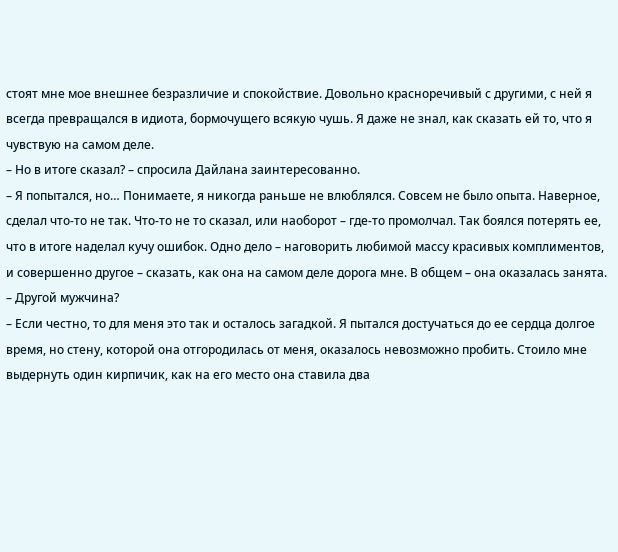стоят мне мое внешнее безразличие и спокойствие. Довольно красноречивый с другими, с ней я всегда превращался в идиота, бормочущего всякую чушь. Я даже не знал, как сказать ей то, что я чувствую на самом деле.
– Но в итоге сказал? – спросила Дайлана заинтересованно.
– Я попытался, но… Понимаете, я никогда раньше не влюблялся. Совсем не было опыта. Наверное, сделал что-то не так. Что-то не то сказал, или наоборот – где-то промолчал. Так боялся потерять ее, что в итоге наделал кучу ошибок. Одно дело – наговорить любимой массу красивых комплиментов, и совершенно другое – сказать, как она на самом деле дорога мне. В общем – она оказалась занята.
– Другой мужчина?
– Если честно, то для меня это так и осталось загадкой. Я пытался достучаться до ее сердца долгое время, но стену, которой она отгородилась от меня, оказалось невозможно пробить. Стоило мне выдернуть один кирпичик, как на его место она ставила два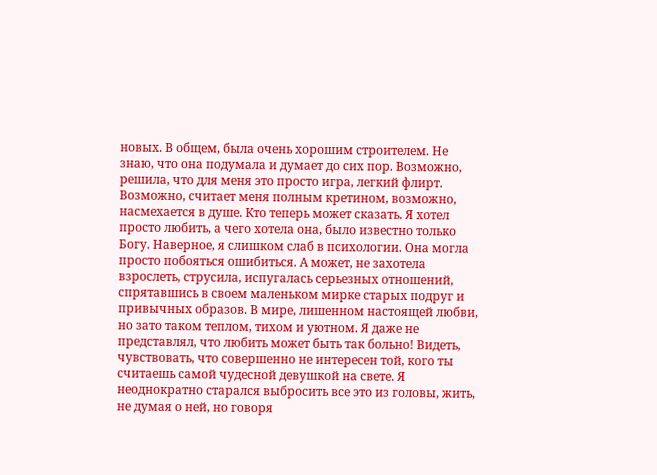новых. В общем, была очень хорошим строителем. Не знаю, что она подумала и думает до сих пор. Возможно, решила, что для меня это просто игра, легкий флирт. Возможно, считает меня полным кретином, возможно, насмехается в душе. Кто теперь может сказать. Я хотел просто любить, а чего хотела она, было известно только Богу. Наверное, я слишком слаб в психологии. Она могла просто побояться ошибиться. А может, не захотела взрослеть, струсила, испугалась серьезных отношений, спрятавшись в своем маленьком мирке старых подруг и привычных образов. В мире, лишенном настоящей любви, но зато таком теплом, тихом и уютном. Я даже не представлял, что любить может быть так больно! Видеть, чувствовать, что совершенно не интересен той, кого ты считаешь самой чудесной девушкой на свете. Я неоднократно старался выбросить все это из головы, жить, не думая о ней, но говоря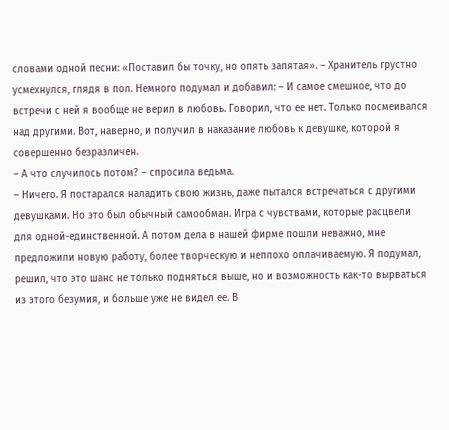словами одной песни: «Поставил бы точку, но опять запятая». – Хранитель грустно усмехнулся, глядя в пол. Немного подумал и добавил: – И самое смешное, что до встречи с ней я вообще не верил в любовь. Говорил, что ее нет. Только посмеивался над другими. Вот, наверно, и получил в наказание любовь к девушке, которой я совершенно безразличен.
– А что случилось потом? – спросила ведьма.
– Ничего. Я постарался наладить свою жизнь, даже пытался встречаться с другими девушками. Но это был обычный самообман. Игра с чувствами, которые расцвели для одной-единственной. А потом дела в нашей фирме пошли неважно, мне предложили новую работу, более творческую и неплохо оплачиваемую. Я подумал, решил, что это шанс не только подняться выше, но и возможность как-то вырваться из этого безумия, и больше уже не видел ее. В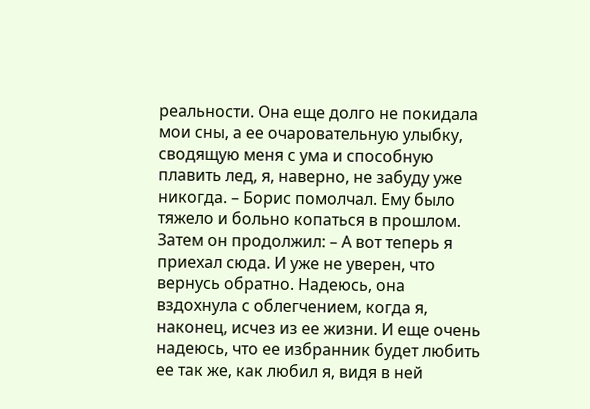реальности. Она еще долго не покидала мои сны, а ее очаровательную улыбку, сводящую меня с ума и способную плавить лед, я, наверно, не забуду уже никогда. – Борис помолчал. Ему было тяжело и больно копаться в прошлом. Затем он продолжил: – А вот теперь я приехал сюда. И уже не уверен, что вернусь обратно. Надеюсь, она вздохнула с облегчением, когда я, наконец, исчез из ее жизни. И еще очень надеюсь, что ее избранник будет любить ее так же, как любил я, видя в ней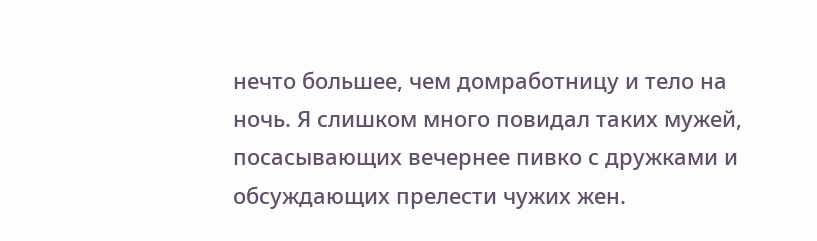нечто большее, чем домработницу и тело на ночь. Я слишком много повидал таких мужей, посасывающих вечернее пивко с дружками и обсуждающих прелести чужих жен.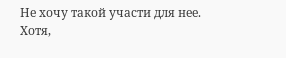Не хочу такой участи для нее. Хотя,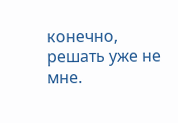конечно, решать уже не мне.